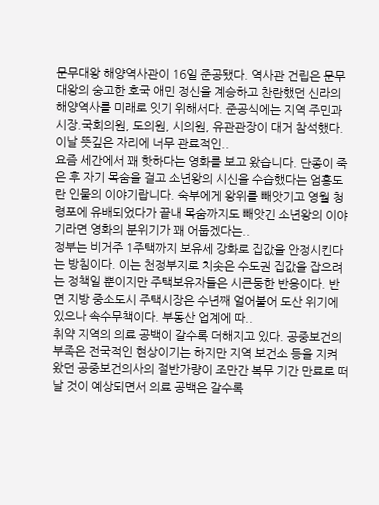문무대왕 해양역사관이 16일 준공됐다. 역사관 건립은 문무대왕의 숭고한 호국 애민 정신을 계승하고 찬란했던 신라의 해양역사를 미래로 잇기 위해서다. 준공식에는 지역 주민과 시장.국회의원, 도의원, 시의원, 유관관장이 대거 참석했다. 이날 뜻깊은 자리에 너무 관료적인..
요즘 세간에서 꽤 핫하다는 영화를 보고 왔습니다. 단종이 죽은 후 자기 목숨을 걸고 소년왕의 시신을 수습했다는 엄홍도란 인물의 이야기랍니다. 숙부에게 왕위를 빼앗기고 영월 청령포에 유배되었다가 끝내 목숨까지도 빼앗긴 소년왕의 이야기라면 영화의 분위기가 꽤 어둡겠다는..
정부는 비거주 1주택까지 보유세 강화로 집값을 안정시킨다는 방침이다. 이는 천정부지로 치솟은 수도권 집값을 잡으려는 정책일 뿐이지만 주택보유자들은 시큰둥한 반응이다. 반면 지방 중소도시 주택시장은 수년째 얼어붙어 도산 위기에 있으나 속수무책이다. 부동산 업계에 따..
취약 지역의 의료 공백이 갈수록 더해지고 있다. 공중보건의 부족은 전국적인 현상이기는 하지만 지역 보건소 등을 지켜 왔던 공중보건의사의 절반가량이 조만간 복무 기간 만료로 떠날 것이 예상되면서 의료 공백은 갈수록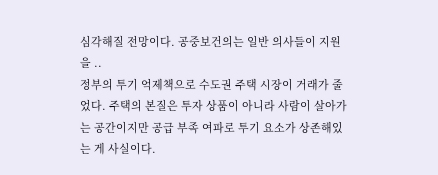심각해질 전망이다. 공중보건의는 일반 의사들이 지원을 ..
정부의 투기 억제책으로 수도권 주택 시장이 거래가 줄었다. 주택의 본질은 투자 상품이 아니라 사람이 살아가는 공간이지만 공급 부족 여파로 투기 요소가 상존해있는 게 사실이다.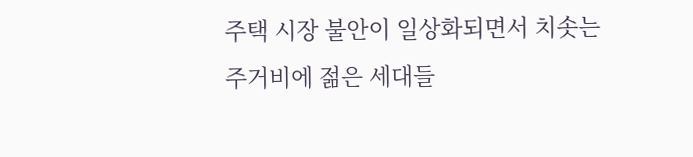주택 시장 불안이 일상화되면서 치솟는 주거비에 젊은 세대들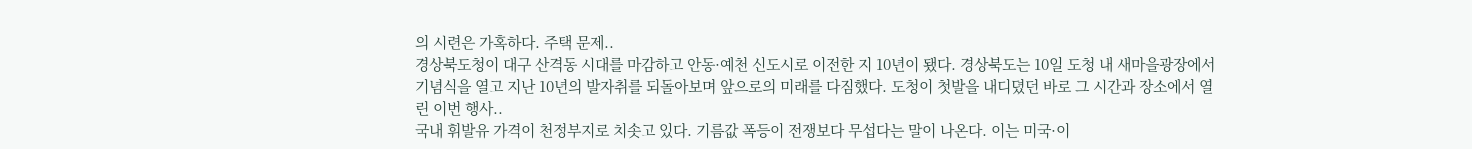의 시련은 가혹하다. 주택 문제..
경상북도청이 대구 산격동 시대를 마감하고 안동·예천 신도시로 이전한 지 10년이 됐다. 경상북도는 10일 도청 내 새마을광장에서 기념식을 열고 지난 10년의 발자취를 되돌아보며 앞으로의 미래를 다짐했다. 도청이 첫발을 내디뎠던 바로 그 시간과 장소에서 열린 이번 행사..
국내 휘발유 가격이 천정부지로 치솟고 있다. 기름값 폭등이 전쟁보다 무섭다는 말이 나온다. 이는 미국·이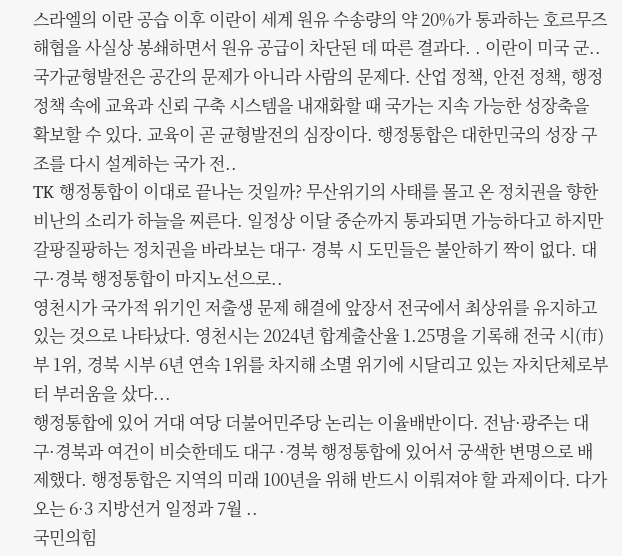스라엘의 이란 공습 이후 이란이 세계 원유 수송량의 약 20%가 통과하는 호르무즈 해협을 사실상 봉쇄하면서 원유 공급이 차단된 데 따른 결과다. . 이란이 미국 군..
국가균형발전은 공간의 문제가 아니라 사람의 문제다. 산업 정책, 안전 정책, 행정 정책 속에 교육과 신뢰 구축 시스템을 내재화할 때 국가는 지속 가능한 성장축을 확보할 수 있다. 교육이 곧 균형발전의 심장이다. 행정통합은 대한민국의 성장 구조를 다시 설계하는 국가 전..
TK 행정통합이 이대로 끝나는 것일까? 무산위기의 사태를 몰고 온 정치권을 향한 비난의 소리가 하늘을 찌른다. 일정상 이달 중순까지 통과되면 가능하다고 하지만 갈팡질팡하는 정치권을 바라보는 대구· 경북 시 도민들은 불안하기 짝이 없다. 대구·경북 행정통합이 마지노선으로..
영천시가 국가적 위기인 저출생 문제 해결에 앞장서 전국에서 최상위를 유지하고 있는 것으로 나타났다. 영천시는 2024년 합계출산율 1.25명을 기록해 전국 시(市)부 1위, 경북 시부 6년 연속 1위를 차지해 소멸 위기에 시달리고 있는 자치단체로부터 부러움을 샀다...
행정통합에 있어 거대 여당 더불어민주당 논리는 이율배반이다. 전남·광주는 대구·경북과 여건이 비슷한데도 대구 ·경북 행정통합에 있어서 궁색한 변명으로 배제했다. 행정통합은 지역의 미래 100년을 위해 반드시 이뤄져야 할 과제이다. 다가오는 6·3 지방선거 일정과 7월 ..
국민의힘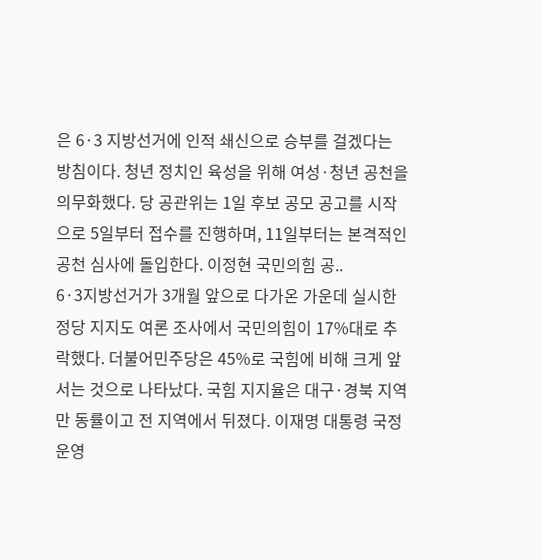은 6·3 지방선거에 인적 쇄신으로 승부를 걸겠다는 방침이다. 청년 정치인 육성을 위해 여성·청년 공천을 의무화했다. 당 공관위는 1일 후보 공모 공고를 시작으로 5일부터 접수를 진행하며, 11일부터는 본격적인 공천 심사에 돌입한다. 이정현 국민의힘 공..
6·3지방선거가 3개월 앞으로 다가온 가운데 실시한 정당 지지도 여론 조사에서 국민의힘이 17%대로 추락했다. 더불어민주당은 45%로 국힘에 비해 크게 앞서는 것으로 나타났다. 국힘 지지율은 대구·경북 지역만 동률이고 전 지역에서 뒤졌다. 이재명 대통령 국정 운영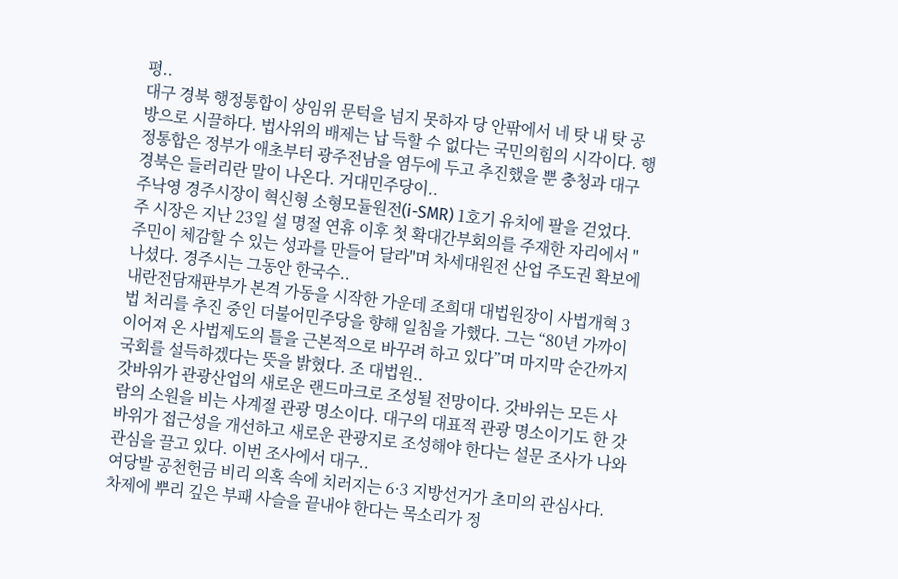평..
대구 경북 행정통합이 상임위 문턱을 넘지 못하자 당 안팎에서 네 탓 내 탓 공방으로 시끌하다. 법사위의 배제는 납 득할 수 없다는 국민의힘의 시각이다. 행정통합은 정부가 애초부터 광주전남을 염두에 두고 추진했을 뿐 충청과 대구 경북은 들러리란 말이 나온다. 거대민주당이..
주낙영 경주시장이 혁신형 소형모듈원전(i-SMR) 1호기 유치에 팔을 걷었다. 주 시장은 지난 23일 설 명절 연휴 이후 첫 확대간부회의를 주재한 자리에서 "주민이 체감할 수 있는 성과를 만들어 달라"며 차세대원전 산업 주도권 확보에 나셨다. 경주시는 그동안 한국수..
내란전담재판부가 본격 가동을 시작한 가운데 조희대 대법원장이 사법개혁 3법 처리를 추진 중인 더불어민주당을 향해 일침을 가했다. 그는 “80년 가까이 이어져 온 사법제도의 틀을 근본적으로 바꾸려 하고 있다”며 마지막 순간까지 국회를 설득하겠다는 뜻을 밝혔다. 조 대법원..
갓바위가 관광산업의 새로운 랜드마크로 조성될 전망이다. 갓바위는 모든 사람의 소원을 비는 사계절 관광 명소이다. 대구의 대표적 관광 명소이기도 한 갓바위가 접근성을 개선하고 새로운 관광지로 조성해야 한다는 설문 조사가 나와 관심을 끌고 있다. 이번 조사에서 대구..
여당발 공천헌금 비리 의혹 속에 치러지는 6·3 지방선거가 초미의 관심사다. 차제에 뿌리 깊은 부패 사슬을 끝내야 한다는 목소리가 정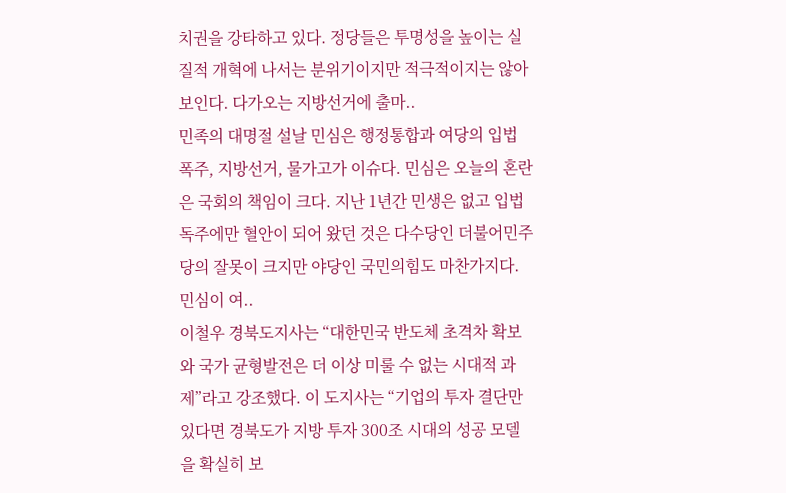치권을 강타하고 있다. 정당들은 투명성을 높이는 실질적 개혁에 나서는 분위기이지만 적극적이지는 않아 보인다. 다가오는 지방선거에 출마..
민족의 대명절 설날 민심은 행정통합과 여당의 입법 폭주, 지방선거, 물가고가 이슈다. 민심은 오늘의 혼란은 국회의 책임이 크다. 지난 1년간 민생은 없고 입법 독주에만 혈안이 되어 왔던 것은 다수당인 더불어민주당의 잘못이 크지만 야당인 국민의힘도 마찬가지다. 민심이 여..
이철우 경북도지사는 “대한민국 반도체 초격차 확보와 국가 균형발전은 더 이상 미룰 수 없는 시대적 과제”라고 강조했다. 이 도지사는 “기업의 투자 결단만 있다면 경북도가 지방 투자 300조 시대의 성공 모델을 확실히 보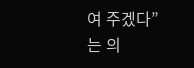여 주겠다”는 의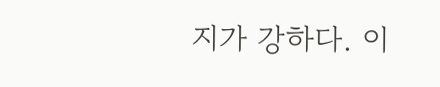지가 강하다. 이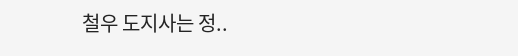철우 도지사는 정..